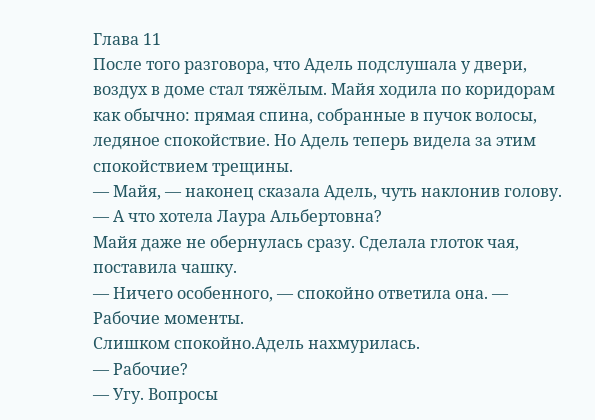Глава 11
После того разговора, что Адель подслушала у двери, воздух в доме стал тяжёлым. Майя ходила по коридорам как обычно: прямая спина, собранные в пучок волосы, ледяное спокойствие. Но Адель теперь видела за этим спокойствием трещины.
— Майя, — наконец сказала Адель, чуть наклонив голову. — А что хотела Лаура Альбертовна?
Майя даже не обернулась сразу. Сделала глоток чая, поставила чашку.
— Ничего особенного, — спокойно ответила она. — Рабочие моменты.
Слишком спокойно.Адель нахмурилась.
— Рабочие?
— Угу. Вопросы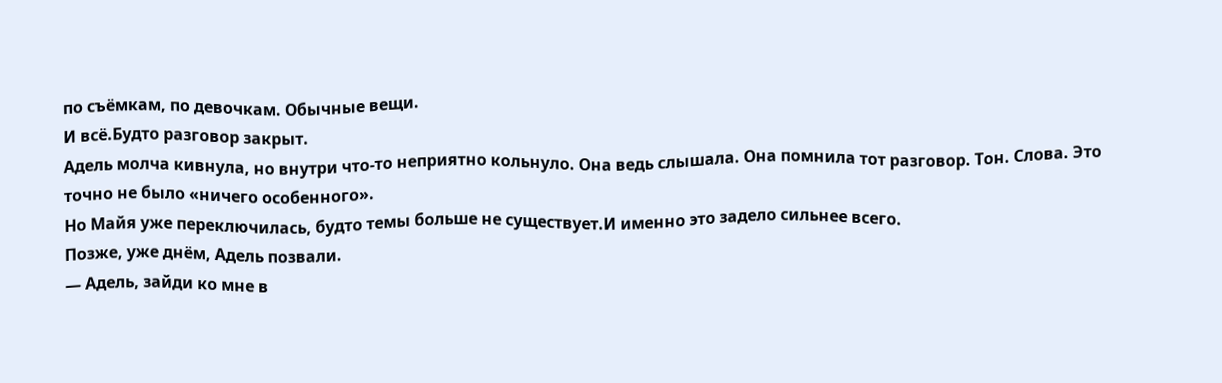по съёмкам, по девочкам. Обычные вещи.
И всё.Будто разговор закрыт.
Адель молча кивнула, но внутри что-то неприятно кольнуло. Она ведь слышала. Она помнила тот разговор. Тон. Слова. Это точно не было «ничего особенного».
Но Майя уже переключилась, будто темы больше не существует.И именно это задело сильнее всего.
Позже, уже днём, Адель позвали.
— Адель, зайди ко мне в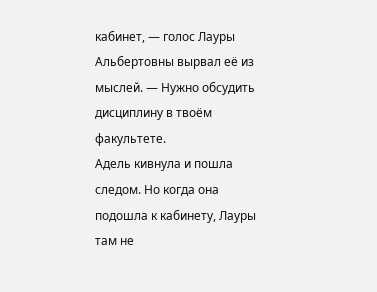кабинет, — голос Лауры Альбертовны вырвал её из мыслей. — Нужно обсудить дисциплину в твоём факультете.
Адель кивнула и пошла следом. Но когда она подошла к кабинету, Лауры там не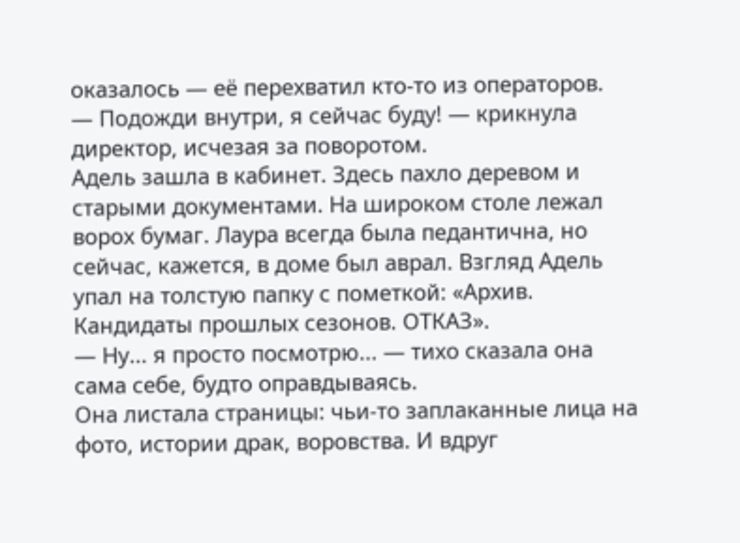оказалось — её перехватил кто-то из операторов.
— Подожди внутри, я сейчас буду! — крикнула директор, исчезая за поворотом.
Адель зашла в кабинет. Здесь пахло деревом и старыми документами. На широком столе лежал ворох бумаг. Лаура всегда была педантична, но сейчас, кажется, в доме был аврал. Взгляд Адель упал на толстую папку с пометкой: «Архив. Кандидаты прошлых сезонов. ОТКАЗ».
— Ну... я просто посмотрю... — тихо сказала она сама себе, будто оправдываясь.
Она листала страницы: чьи-то заплаканные лица на фото, истории драк, воровства. И вдруг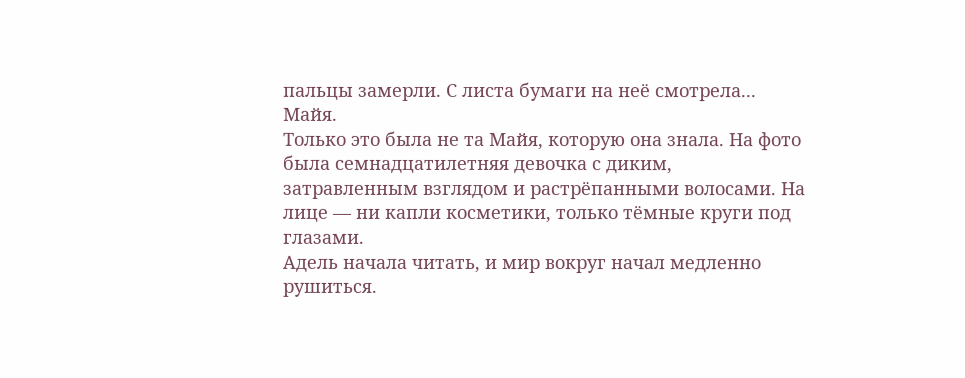пальцы замерли. С листа бумаги на неё смотрела... Майя.
Только это была не та Майя, которую она знала. На фото была семнадцатилетняя девочка с диким, затравленным взглядом и растрёпанными волосами. На лице — ни капли косметики, только тёмные круги под глазами.
Адель начала читать, и мир вокруг начал медленно рушиться.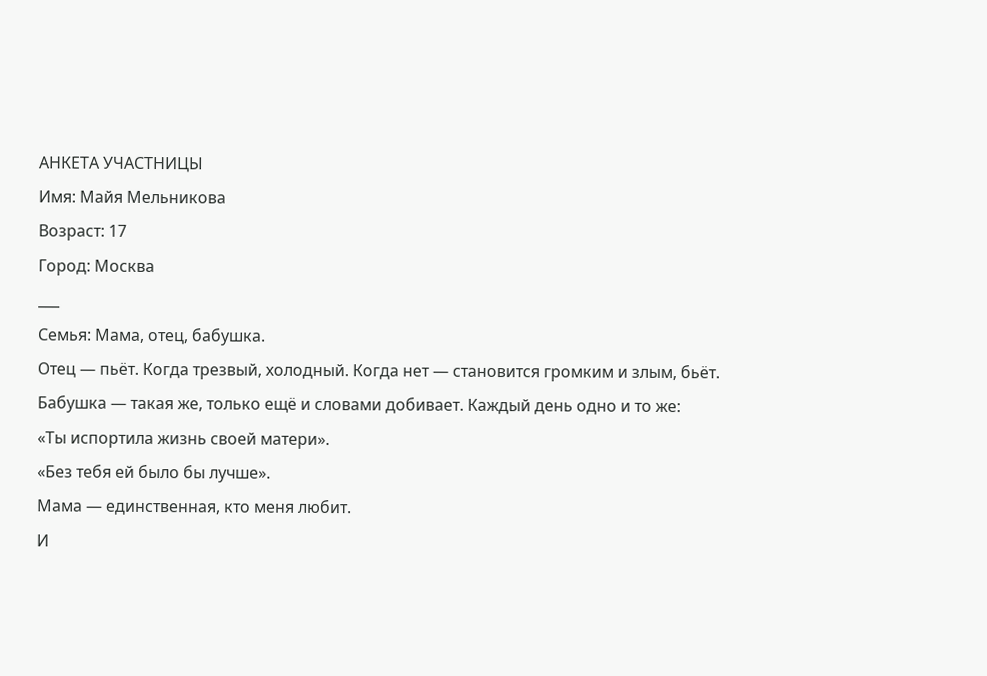АНКЕТА УЧАСТНИЦЫ
Имя: Майя Мельникова
Возраст: 17
Город: Москва
___
Семья: Мама, отец, бабушка.
Отец — пьёт. Когда трезвый, холодный. Когда нет — становится громким и злым, бьёт.
Бабушка — такая же, только ещё и словами добивает. Каждый день одно и то же:
«Ты испортила жизнь своей матери».
«Без тебя ей было бы лучше».
Мама — единственная, кто меня любит.
И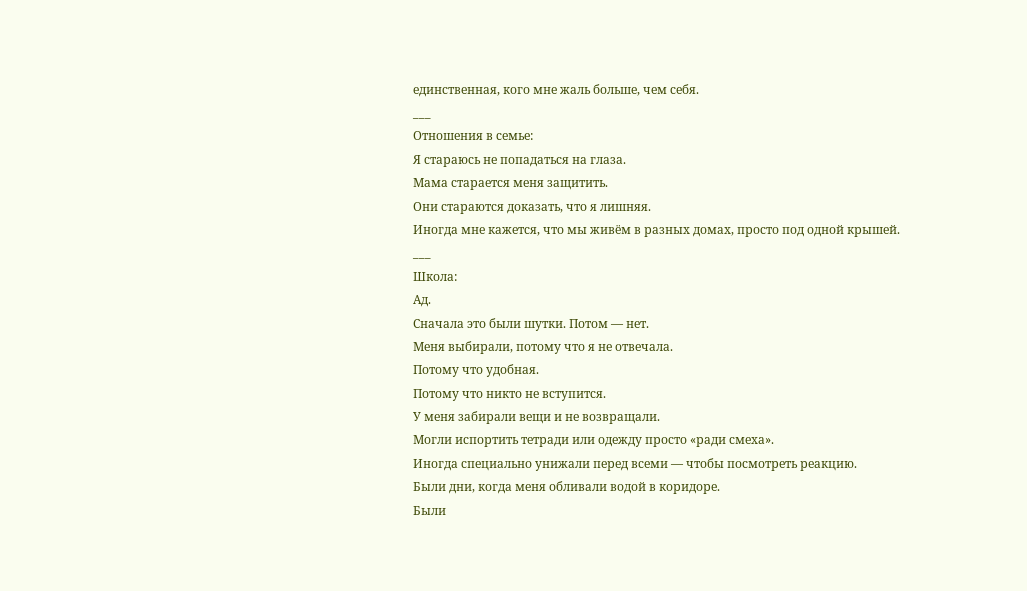единственная, кого мне жаль больше, чем себя.
___
Отношения в семье:
Я стараюсь не попадаться на глаза.
Мама старается меня защитить.
Они стараются доказать, что я лишняя.
Иногда мне кажется, что мы живём в разных домах, просто под одной крышей.
___
Школа:
Ад.
Сначала это были шутки. Потом — нет.
Меня выбирали, потому что я не отвечала.
Потому что удобная.
Потому что никто не вступится.
У меня забирали вещи и не возвращали.
Могли испортить тетради или одежду просто «ради смеха».
Иногда специально унижали перед всеми — чтобы посмотреть реакцию.
Были дни, когда меня обливали водой в коридоре.
Были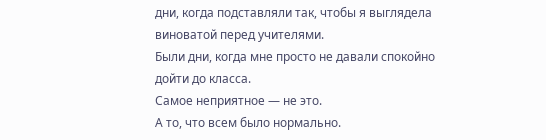дни, когда подставляли так, чтобы я выглядела виноватой перед учителями.
Были дни, когда мне просто не давали спокойно дойти до класса.
Самое неприятное — не это.
А то, что всем было нормально.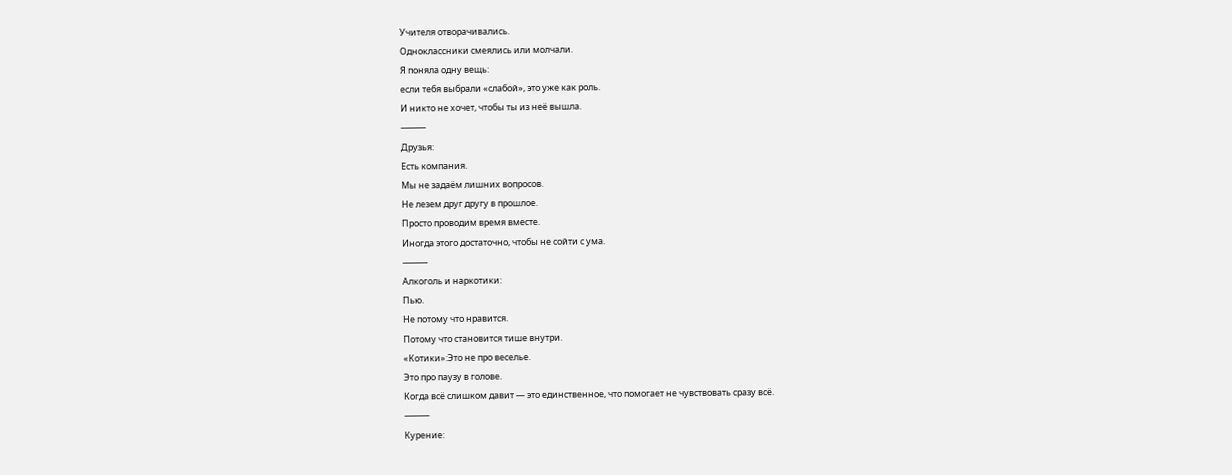Учителя отворачивались.
Одноклассники смеялись или молчали.
Я поняла одну вещь:
если тебя выбрали «слабой», это уже как роль.
И никто не хочет, чтобы ты из неё вышла.
⸻
Друзья:
Есть компания.
Мы не задаём лишних вопросов.
Не лезем друг другу в прошлое.
Просто проводим время вместе.
Иногда этого достаточно, чтобы не сойти с ума.
⸻
Алкоголь и наркотики:
Пью.
Не потому что нравится.
Потому что становится тише внутри.
«Котики»:Это не про веселье.
Это про паузу в голове.
Когда всё слишком давит — это единственное, что помогает не чувствовать сразу всё.
⸻
Курение: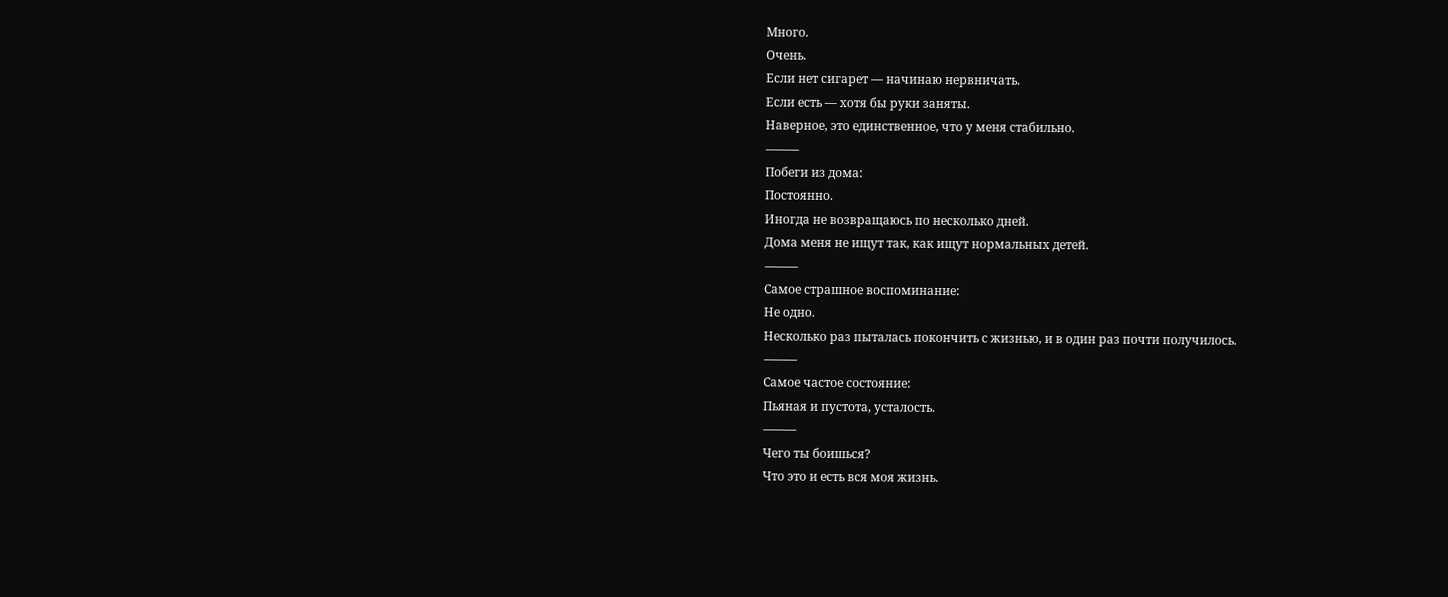Много.
Очень.
Если нет сигарет — начинаю нервничать.
Если есть — хотя бы руки заняты.
Наверное, это единственное, что у меня стабильно.
⸻
Побеги из дома:
Постоянно.
Иногда не возвращаюсь по несколько дней.
Дома меня не ищут так, как ищут нормальных детей.
⸻
Самое страшное воспоминание:
Не одно.
Несколько раз пыталась покончить с жизнью, и в один раз почти получилось.
⸻
Самое частое состояние:
Пьяная и пустота, усталость.
⸻
Чего ты боишься?
Что это и есть вся моя жизнь.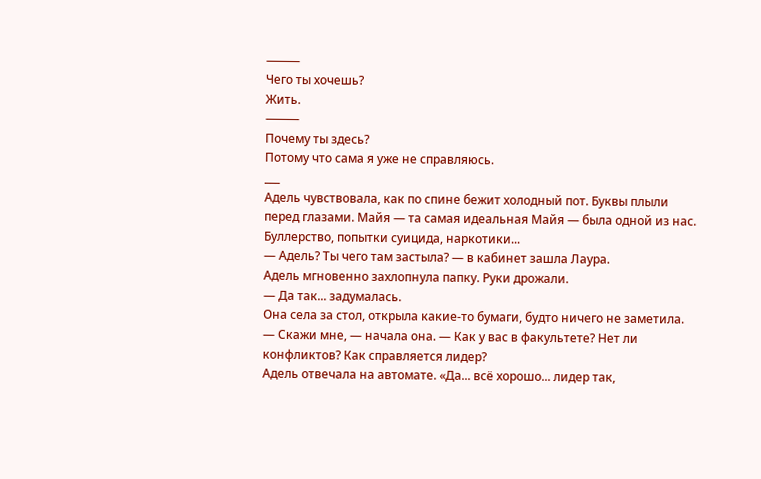⸻
Чего ты хочешь?
Жить.
⸻
Почему ты здесь?
Потому что сама я уже не справляюсь.
___
Адель чувствовала, как по спине бежит холодный пот. Буквы плыли перед глазами. Майя — та самая идеальная Майя — была одной из нас. Буллерство, попытки суицида, наркотики...
— Адель? Ты чего там застыла? — в кабинет зашла Лаура.
Адель мгновенно захлопнула папку. Руки дрожали.
— Да так... задумалась.
Она села за стол, открыла какие-то бумаги, будто ничего не заметила.
— Скажи мне, — начала она. — Как у вас в факультете? Нет ли конфликтов? Как справляется лидер?
Адель отвечала на автомате. «Да... всё хорошо... лидер так,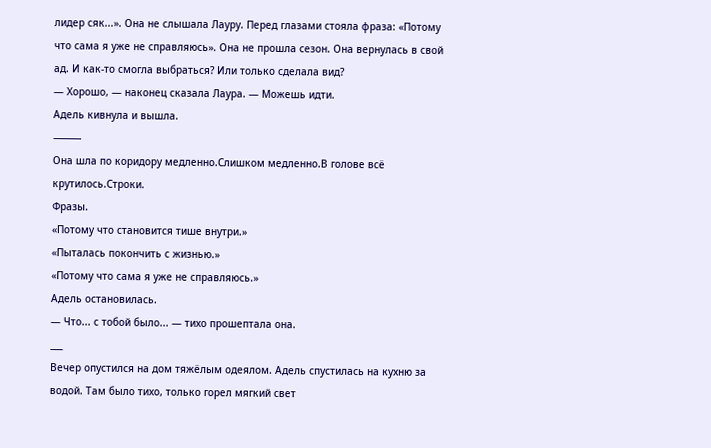лидер сяк...». Она не слышала Лауру. Перед глазами стояла фраза: «Потому что сама я уже не справляюсь». Она не прошла сезон. Она вернулась в свой ад. И как-то смогла выбраться? Или только сделала вид?
— Хорошо, — наконец сказала Лаура. — Можешь идти.
Адель кивнула и вышла.
⸻
Она шла по коридору медленно.Слишком медленно.В голове всё крутилось.Строки.
Фразы.
«Потому что становится тише внутри.»
«Пыталась покончить с жизнью.»
«Потому что сама я уже не справляюсь.»
Адель остановилась.
— Что... с тобой было... — тихо прошептала она.
___
Вечер опустился на дом тяжёлым одеялом. Адель спустилась на кухню за водой. Там было тихо, только горел мягкий свет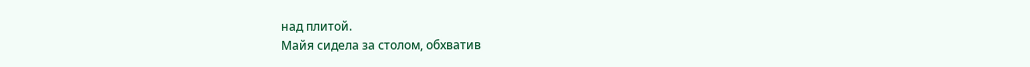над плитой.
Майя сидела за столом, обхватив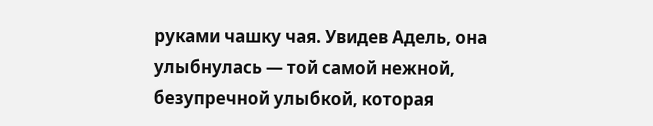руками чашку чая. Увидев Адель, она улыбнулась — той самой нежной, безупречной улыбкой, которая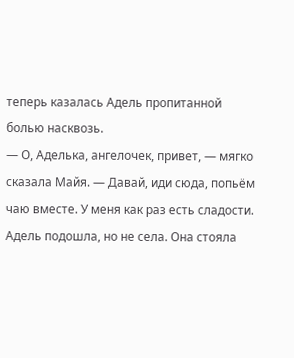теперь казалась Адель пропитанной болью насквозь.
— О, Аделька, ангелочек, привет, — мягко сказала Майя. — Давай, иди сюда, попьём чаю вместе. У меня как раз есть сладости.
Адель подошла, но не села. Она стояла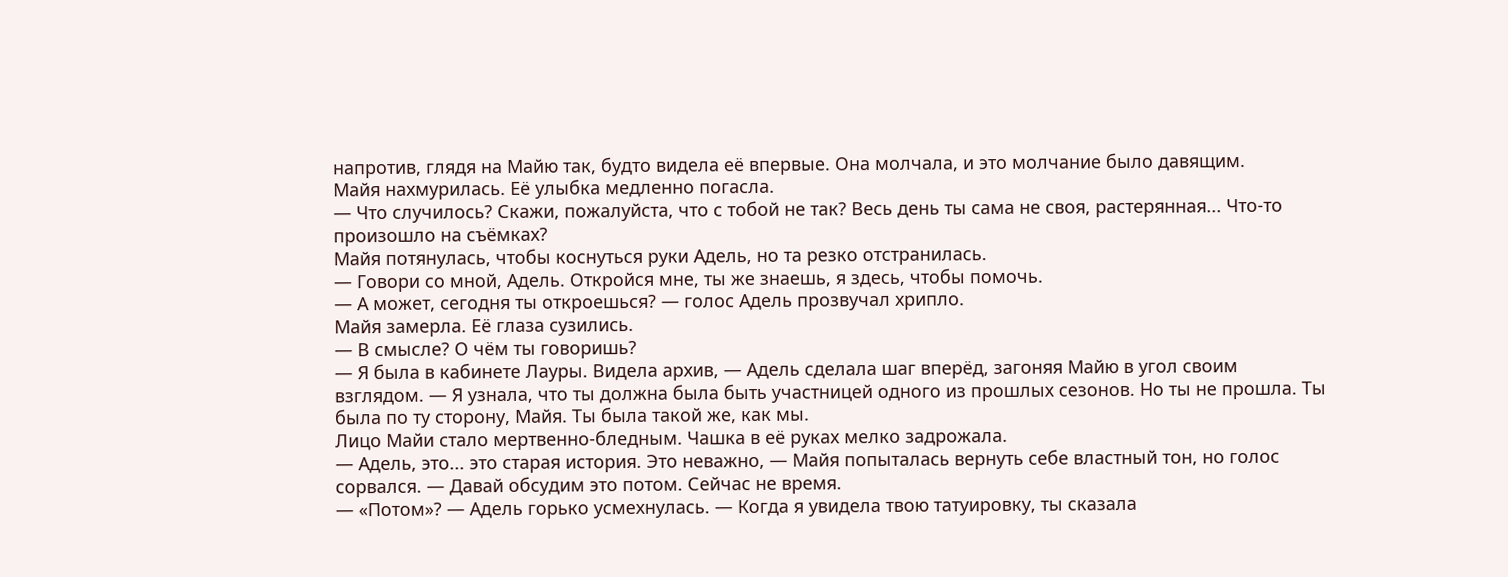напротив, глядя на Майю так, будто видела её впервые. Она молчала, и это молчание было давящим.
Майя нахмурилась. Её улыбка медленно погасла.
— Что случилось? Скажи, пожалуйста, что с тобой не так? Весь день ты сама не своя, растерянная... Что-то произошло на съёмках?
Майя потянулась, чтобы коснуться руки Адель, но та резко отстранилась.
— Говори со мной, Адель. Откройся мне, ты же знаешь, я здесь, чтобы помочь.
— А может, сегодня ты откроешься? — голос Адель прозвучал хрипло.
Майя замерла. Её глаза сузились.
— В смысле? О чём ты говоришь?
— Я была в кабинете Лауры. Видела архив, — Адель сделала шаг вперёд, загоняя Майю в угол своим взглядом. — Я узнала, что ты должна была быть участницей одного из прошлых сезонов. Но ты не прошла. Ты была по ту сторону, Майя. Ты была такой же, как мы.
Лицо Майи стало мертвенно-бледным. Чашка в её руках мелко задрожала.
— Адель, это... это старая история. Это неважно, — Майя попыталась вернуть себе властный тон, но голос сорвался. — Давай обсудим это потом. Сейчас не время.
— «Потом»? — Адель горько усмехнулась. — Когда я увидела твою татуировку, ты сказала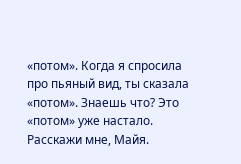«потом». Когда я спросила про пьяный вид, ты сказала «потом». Знаешь что? Это «потом» уже настало. Расскажи мне, Майя.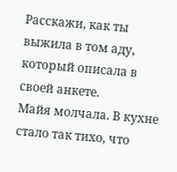Расскажи, как ты выжила в том аду, который описала в своей анкете.
Майя молчала. В кухне стало так тихо, что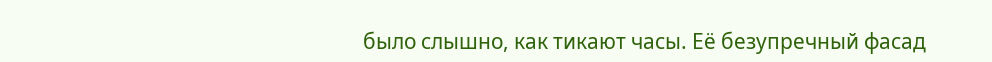было слышно, как тикают часы. Её безупречный фасад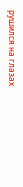рушился на глазах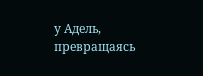у Адель, превращаясь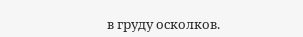в груду осколков.